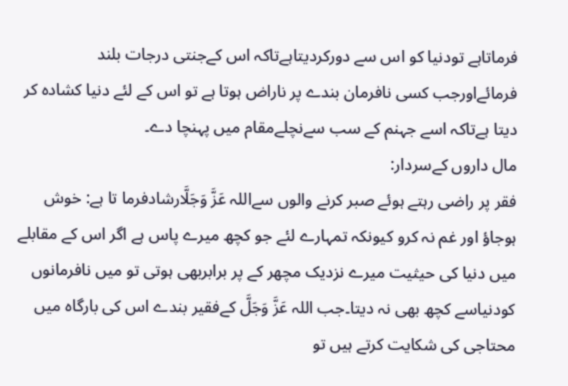فرماتاہے تودنیا کو اس سے دورکردیتاہےتاکہ اس کےجنتی درجات بلند فرمائےاورجب کسی نافرمان بندے پر ناراض ہوتا ہے تو اس کے لئے دنیا کشادہ کر دیتا ہےتاکہ اسے جہنم کے سب سےنچلےمقام میں پہنچا دے۔
مال داروں کےسردار:
فقر پر راضی رہتے ہوئے صبر کرنے والوں سےاللہ عَزَّ وَجَلَّارشادفرما تا ہے: خوش ہوجاؤ اور غم نہ کرو کیونکہ تمہارے لئے جو کچھ میرے پاس ہے اگر اس کے مقابلے میں دنیا کی حیثیت میرے نزدیک مچھر کے پر برابربھی ہوتی تو میں نافرمانوں کودنیاسے کچھ بھی نہ دیتا۔جب اللہ عَزَّ وَجَلَّ کےفقیر بندے اس کی بارگاہ میں محتاجی کی شکایت کرتے ہیں تو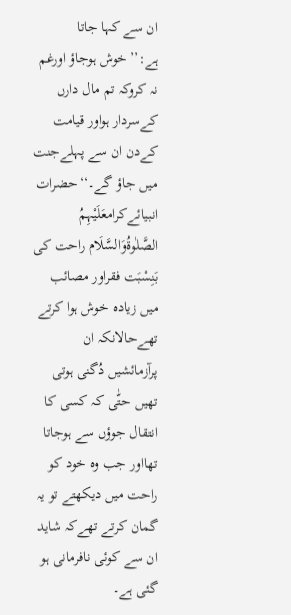ان سے کہا جاتا ہے:’’خوش ہوجاؤ اورغم نہ کروکہ تم مال دارں کےسردار ہواور قیامت کےدن ان سے پہلےجنت میں جاؤ گے۔‘‘حضرات انبیائےکرامعَلَیْہِمُ الصَّلٰوۃُوَالسَّلَام راحت کی بَنِسْبَت فقراور مصائب میں زیادہ خوش ہوا کرتے تھےحالانکہ ان پرآزمائشیں دُگنی ہوتی تھیں حتّٰی کہ کسی کا انتقال جوؤں سے ہوجاتا تھااور جب وہ خود کو راحت میں دیکھتے تو یہ گمان کرتے تھےکہ شاید ان سے کوئی نافرمانی ہو گئی ہے۔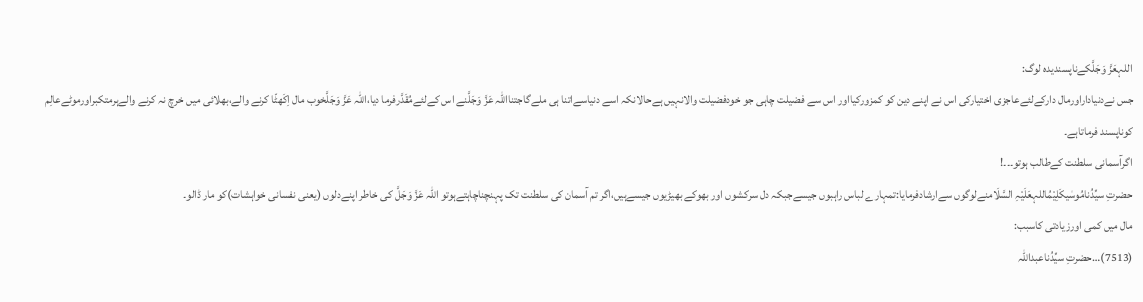اللہعَزَّ وَجَلَّکےناپسندیدہ لوگ:
جس نےدنیاداراورمال دارکےلئےعاجزی اختیارکی اس نے اپنے دین کو کمزورکیااور اس سے فضیلت چاہی جو خودفضیلت والانہیں ہےحالانکہ اسے دنیاسےاتنا ہی ملےگاجتنااللہ عَزَّ وَجَلَّنے اس کےلئےمُقَدَّرفرما دیا،اللہ عَزَّ وَجَلَّخوب مال اِکَھٹّا کرنے والے،بھلائی میں خرچ نہ کرنے والےہرمتکبراورموٹےعالِم کوناپسند فرماتاہے۔
اگرآسمانی سلطنت کےطالب ہوتو۔۔۔!
حضرتِ سیِّدُنامُوسٰیکَلِیْمُاللہعَلَیْہِ السَّلَامنےلوگوں سےارشادفرمایا:تمہارے لباس راہبوں جیسےجبکہ دل سرکشوں اور بھوکے بھیڑیوں جیسےہیں،اگر تم آسمان کی سلطنت تک پہنچناچاہتےہوتو اللہ عَزَّ وَجَلَّ کی خاطر اپنےدلوں (یعنی نفسانی خواہشات)کو مار ڈالو۔
مال میں کمی اورزیادتی کاسبب:
(7513)…حضرتِ سیِّدُناعبداللہ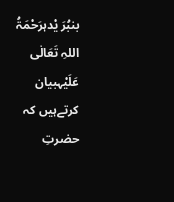بنبُرَ یْدہرَحْمَۃُ اللہِ تَعَالٰی عَلَیْہبیان کرتےہیں کہ حضرتِ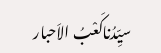سیِّدُناکَعْبُ الاَحبار